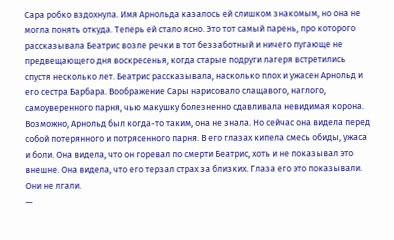Сара робко вздохнула. Имя Арнольда казалось ей слишком знакомым, но она не могла понять откуда. Теперь ей стало ясно. Это тот самый парень, про которого рассказывала Беатрис возле речки в тот беззаботный и ничего пугающе не предвещающего дня воскресенья, когда старые подруги лагеря встретились спустя несколько лет. Беатрис рассказывала, насколько плох и ужасен Арнольд и его сестра Барбара. Воображение Сары нарисовало слащавого, наглого, самоуверенного парня, чью макушку болезненно сдавливала невидимая корона.
Возможно, Арнольд был когда-то таким, она не знала. Но сейчас она видела перед собой потерянного и потрясенного парня. В его глазах кипела смесь обиды, ужаса и боли. Она видела, что он горевал по смерти Беатрис, хоть и не показывал это внешне. Она видела, что его терзал страх за близких. Глаза его это показывали. Они не лгали.
—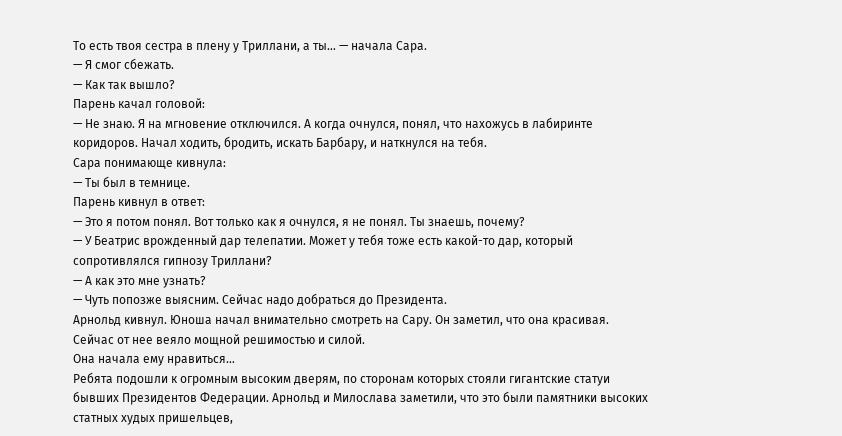То есть твоя сестра в плену у Триллани, а ты… — начала Сара.
— Я смог сбежать.
— Как так вышло?
Парень качал головой:
— Не знаю. Я на мгновение отключился. А когда очнулся, понял, что нахожусь в лабиринте коридоров. Начал ходить, бродить, искать Барбару, и наткнулся на тебя.
Сара понимающе кивнула:
— Ты был в темнице.
Парень кивнул в ответ:
— Это я потом понял. Вот только как я очнулся, я не понял. Ты знаешь, почему?
— У Беатрис врожденный дар телепатии. Может у тебя тоже есть какой-то дар, который сопротивлялся гипнозу Триллани?
— А как это мне узнать?
— Чуть попозже выясним. Сейчас надо добраться до Президента.
Арнольд кивнул. Юноша начал внимательно смотреть на Сару. Он заметил, что она красивая. Сейчас от нее веяло мощной решимостью и силой.
Она начала ему нравиться…
Ребята подошли к огромным высоким дверям, по сторонам которых стояли гигантские статуи бывших Президентов Федерации. Арнольд и Милослава заметили, что это были памятники высоких статных худых пришельцев,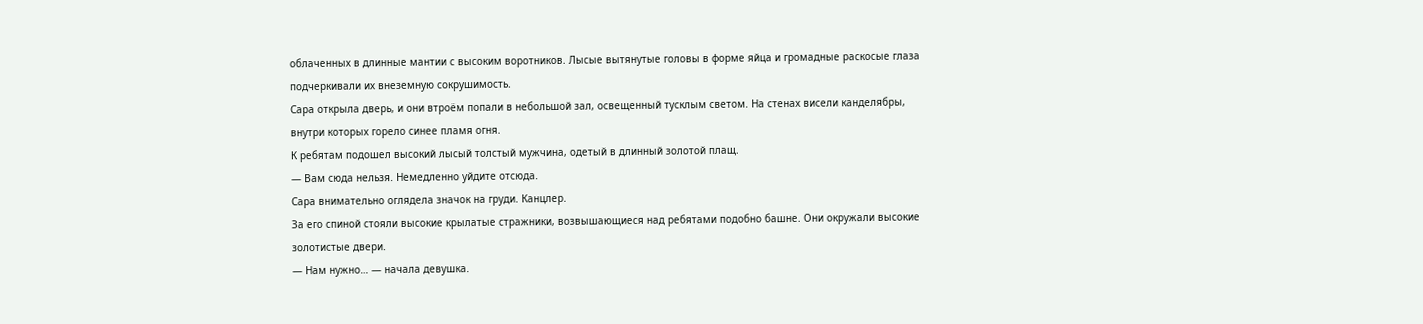облаченных в длинные мантии с высоким воротников. Лысые вытянутые головы в форме яйца и громадные раскосые глаза подчеркивали их внеземную сокрушимость.
Сара открыла дверь, и они втроём попали в небольшой зал, освещенный тусклым светом. На стенах висели канделябры, внутри которых горело синее пламя огня.
К ребятам подошел высокий лысый толстый мужчина, одетый в длинный золотой плащ.
— Вам сюда нельзя. Немедленно уйдите отсюда.
Сара внимательно оглядела значок на груди. Канцлер.
За его спиной стояли высокие крылатые стражники, возвышающиеся над ребятами подобно башне. Они окружали высокие золотистые двери.
— Нам нужно… — начала девушка.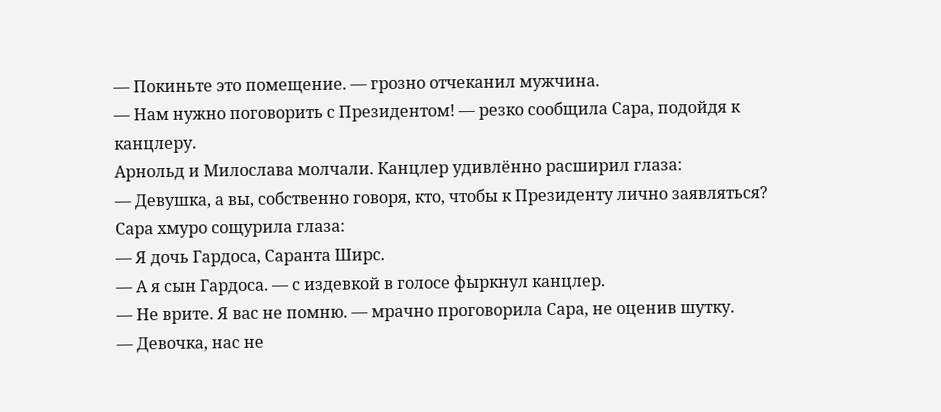— Покиньте это помещение. — грозно отчеканил мужчина.
— Нам нужно поговорить с Президентом! — резко сообщила Сара, подойдя к канцлеру.
Арнольд и Милослава молчали. Канцлер удивлённо расширил глаза:
— Девушка, а вы, собственно говоря, кто, чтобы к Президенту лично заявляться?
Сара хмуро сощурила глаза:
— Я дочь Гардоса, Саранта Ширс.
— А я сын Гардоса. — с издевкой в голосе фыркнул канцлер.
— Не врите. Я вас не помню. — мрачно проговорила Сара, не оценив шутку.
— Девочка, нас не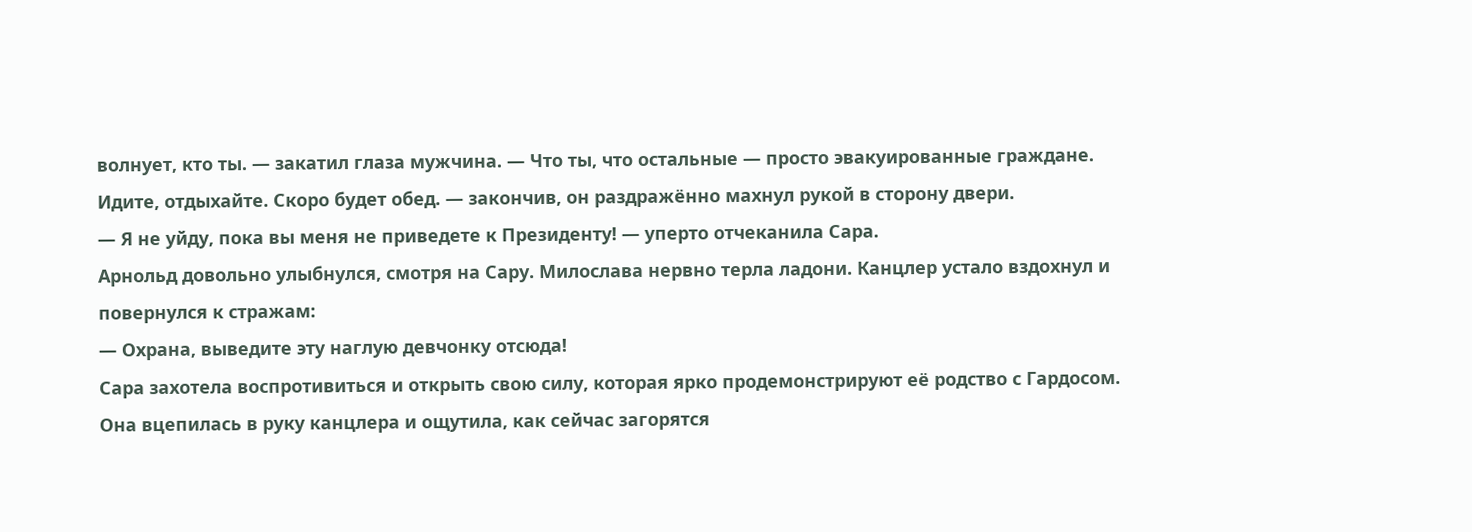волнует, кто ты. — закатил глаза мужчина. — Что ты, что остальные — просто эвакуированные граждане. Идите, отдыхайте. Скоро будет обед. — закончив, он раздражённо махнул рукой в сторону двери.
— Я не уйду, пока вы меня не приведете к Президенту! — уперто отчеканила Сара.
Арнольд довольно улыбнулся, смотря на Сару. Милослава нервно терла ладони. Канцлер устало вздохнул и повернулся к стражам:
— Охрана, выведите эту наглую девчонку отсюда!
Сара захотела воспротивиться и открыть свою силу, которая ярко продемонстрируют её родство с Гардосом. Она вцепилась в руку канцлера и ощутила, как сейчас загорятся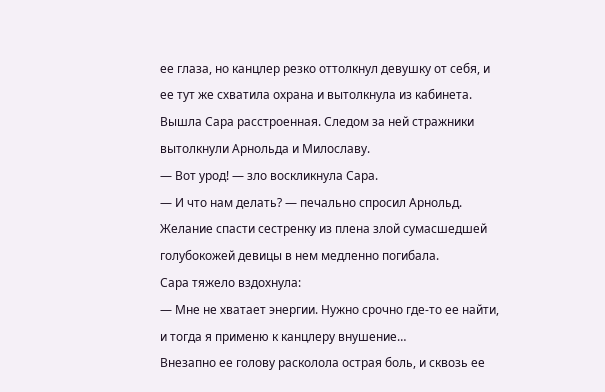ее глаза, но канцлер резко оттолкнул девушку от себя, и ее тут же схватила охрана и вытолкнула из кабинета.
Вышла Сара расстроенная. Следом за ней стражники вытолкнули Арнольда и Милославу.
— Вот урод! — зло воскликнула Сара.
— И что нам делать? — печально спросил Арнольд.
Желание спасти сестренку из плена злой сумасшедшей голубокожей девицы в нем медленно погибала.
Сара тяжело вздохнула:
— Мне не хватает энергии. Нужно срочно где-то ее найти, и тогда я применю к канцлеру внушение…
Внезапно ее голову расколола острая боль, и сквозь ее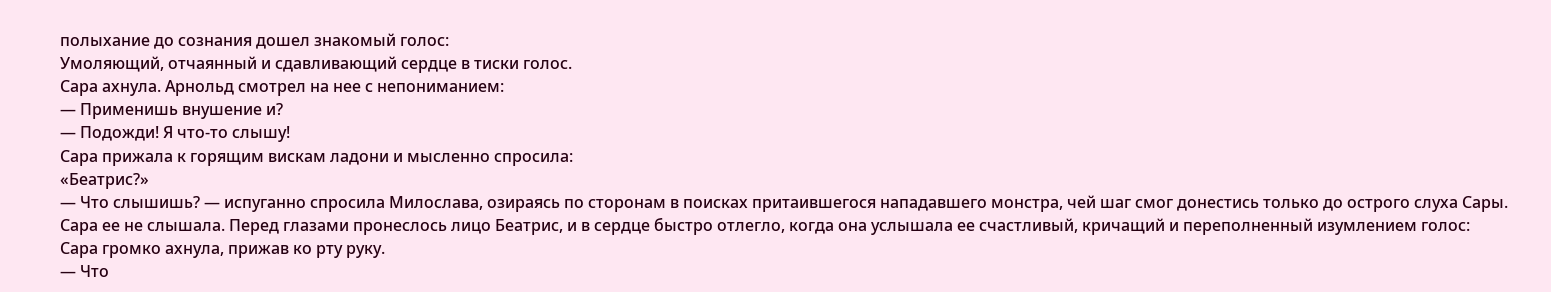полыхание до сознания дошел знакомый голос:
Умоляющий, отчаянный и сдавливающий сердце в тиски голос.
Сара ахнула. Арнольд смотрел на нее с непониманием:
— Применишь внушение и?
— Подожди! Я что-то слышу!
Сара прижала к горящим вискам ладони и мысленно спросила:
«Беатрис?»
— Что слышишь? — испуганно спросила Милослава, озираясь по сторонам в поисках притаившегося нападавшего монстра, чей шаг смог донестись только до острого слуха Сары.
Сара ее не слышала. Перед глазами пронеслось лицо Беатрис, и в сердце быстро отлегло, когда она услышала ее счастливый, кричащий и переполненный изумлением голос:
Сара громко ахнула, прижав ко рту руку.
— Что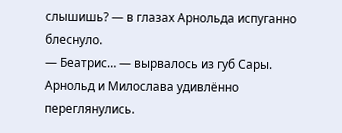слышишь? — в глазах Арнольда испуганно блеснуло.
— Беатрис… — вырвалось из губ Сары.
Арнольд и Милослава удивлённо переглянулись.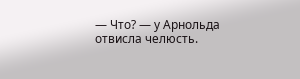— Что? — у Арнольда отвисла челюсть.